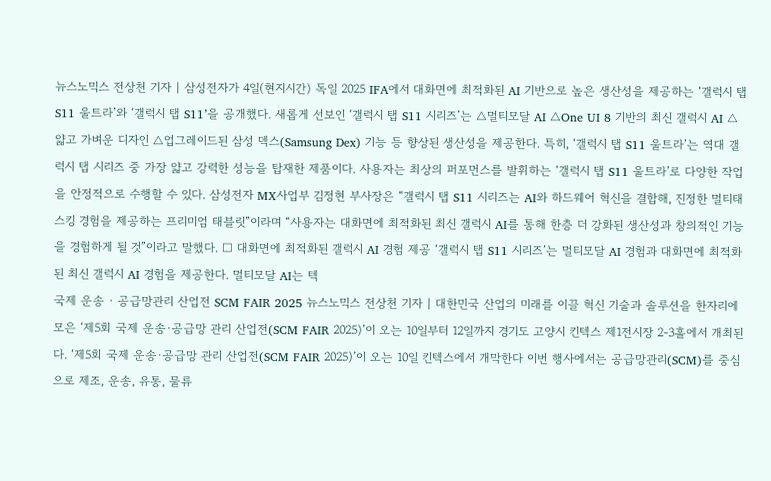뉴스노믹스 전상천 기자 | 삼성전자가 4일(현지시간) 독일 2025 IFA에서 대화면에 최적화된 AI 기반으로 높은 생산성을 제공하는 ‘갤럭시 탭 S11 울트라’와 ‘갤럭시 탭 S11’을 공개했다. 새롭게 선보인 ‘갤럭시 탭 S11 시리즈’는 △멀티모달 AI △One UI 8 기반의 최신 갤럭시 AI △얇고 가벼운 디자인 △업그레이드된 삼성 덱스(Samsung Dex) 기능 등 향상된 생산성을 제공한다. 특히, ‘갤럭시 탭 S11 울트라’는 역대 갤럭시 탭 시리즈 중 가장 얇고 강력한 성능을 탑재한 제품이다. 사용자는 최상의 퍼포먼스를 발휘하는 ‘갤럭시 탭 S11 울트라’로 다양한 작업을 안정적으로 수행할 수 있다. 삼성전자 MX사업부 김정현 부사장은 “갤럭시 탭 S11 시리즈는 AI와 하드웨어 혁신을 결합해, 진정한 멀티태스킹 경험을 제공하는 프리미엄 태블릿”이라며 “사용자는 대화면에 최적화된 최신 갤럭시 AI를 통해 한층 더 강화된 생산성과 창의적인 기능을 경험하게 될 것”이라고 말했다. □ 대화면에 최적화된 갤럭시 AI 경험 제공 ‘갤럭시 탭 S11 시리즈’는 멀티모달 AI 경험과 대화면에 최적화된 최신 갤럭시 AI 경험을 제공한다. 멀티모달 AI는 텍
국제 운송 · 공급망관리 산업전 SCM FAIR 2025 뉴스노믹스 전상천 기자 | 대한민국 산업의 미래를 이끌 혁신 기술과 솔루션을 한자리에 모은 ‘제5회 국제 운송·공급망 관리 산업전(SCM FAIR 2025)’이 오는 10일부터 12일까지 경기도 고양시 킨텍스 제1전시장 2-3홀에서 개최된다. ‘제5회 국제 운송·공급망 관리 산업전(SCM FAIR 2025)’이 오는 10일 킨텍스에서 개막한다 이번 행사에서는 공급망관리(SCM)를 중심으로 제조, 운송, 유통, 물류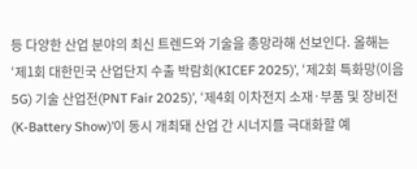등 다양한 산업 분야의 최신 트렌드와 기술을 총망라해 선보인다. 올해는 ‘제1회 대한민국 산업단지 수출 박람회(KICEF 2025)’, ‘제2회 특화망(이음5G) 기술 산업전(PNT Fair 2025)’, ‘제4회 이차전지 소재·부품 및 장비전(K-Battery Show)’이 동시 개최돼 산업 간 시너지를 극대화할 예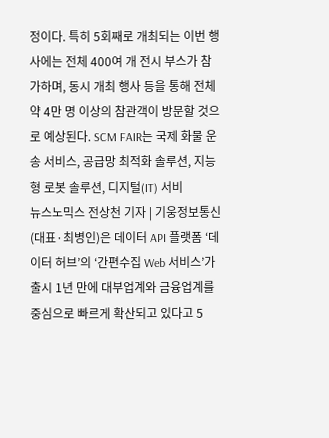정이다. 특히 5회째로 개최되는 이번 행사에는 전체 400여 개 전시 부스가 참가하며, 동시 개최 행사 등을 통해 전체 약 4만 명 이상의 참관객이 방문할 것으로 예상된다. SCM FAIR는 국제 화물 운송 서비스, 공급망 최적화 솔루션, 지능형 로봇 솔루션, 디지털(IT) 서비
뉴스노믹스 전상천 기자 | 기웅정보통신(대표·최병인)은 데이터 API 플랫폼 ‘데이터 허브’의 ‘간편수집 Web 서비스’가 출시 1년 만에 대부업계와 금융업계를 중심으로 빠르게 확산되고 있다고 5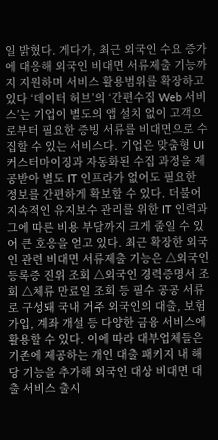일 밝혔다. 게다가, 최근 외국인 수요 증가에 대응해 외국인 비대면 서류제출 기능까지 지원하며 서비스 활용범위를 확장하고 있다 ‘데이터 허브’의 ‘간편수집 Web 서비스’는 기업이 별도의 앱 설치 없이 고객으로부터 필요한 증빙 서류를 비대면으로 수집할 수 있는 서비스다. 기업은 맞춤형 UI 커스터마이징과 자동화된 수집 과정을 제공받아 별도 IT 인프라가 없어도 필요한 정보를 간편하게 확보할 수 있다. 더불어 지속적인 유지보수 관리를 위한 IT 인력과 그에 따른 비용 부담까지 크게 줄일 수 있어 큰 호응을 얻고 있다. 최근 확장한 외국인 관련 비대면 서류제출 기능은 △외국인등록증 진위 조회 △외국인 경력증명서 조회 △체류 만료일 조회 등 필수 공공 서류로 구성돼 국내 거주 외국인의 대출, 보험 가입, 계좌 개설 등 다양한 금융 서비스에 활용할 수 있다. 이에 따라 대부업체들은 기존에 제공하는 개인 대출 패키지 내 해당 기능을 추가해 외국인 대상 비대면 대출 서비스 출시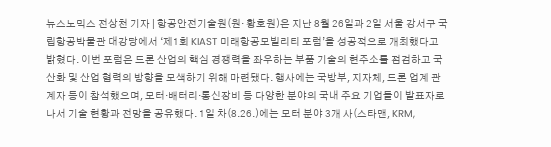뉴스노믹스 전상천 기자 | 항공안전기술원(원· 황호원)은 지난 8월 26일과 2일 서울 강서구 국립항공박물관 대강당에서 ‘제1회 KIAST 미래항공모빌리티 포럼’을 성공적으로 개최했다고 밝혔다. 이번 포럼은 드론 산업의 핵심 경쟁력을 좌우하는 부품 기술의 현주소를 점검하고 국산화 및 산업 협력의 방향을 모색하기 위해 마련됐다. 행사에는 국방부, 지자체, 드론 업계 관계자 등이 참석했으며, 모터·배터리·통신장비 등 다양한 분야의 국내 주요 기업들이 발표자로 나서 기술 현황과 전망을 공유했다. 1일 차(8.26.)에는 모터 분야 3개 사(스타맨, KRM,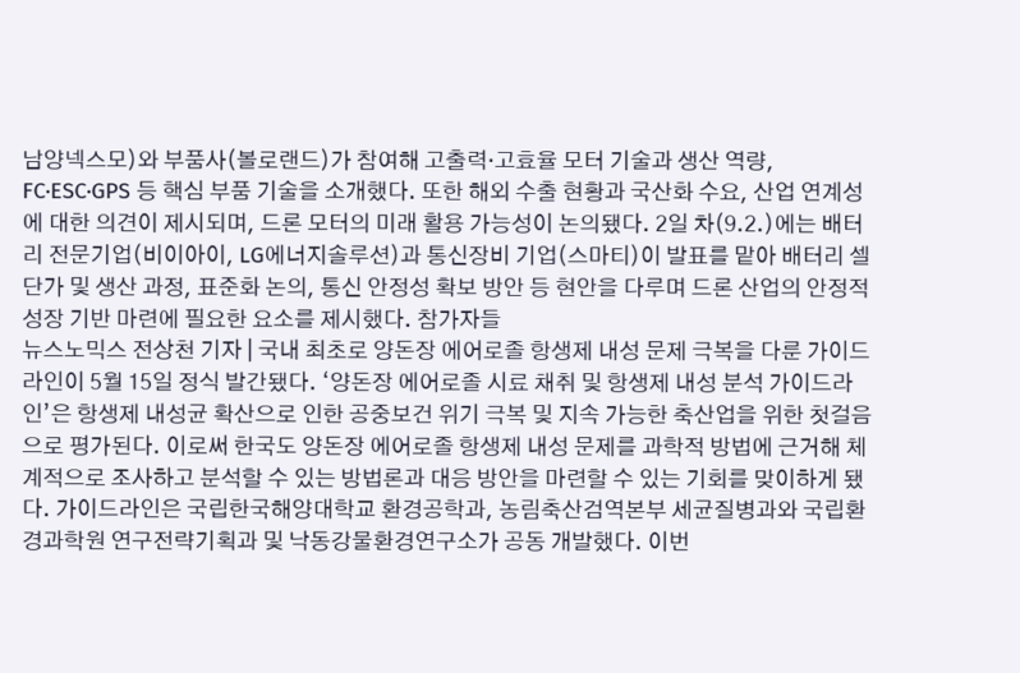남양넥스모)와 부품사(볼로랜드)가 참여해 고출력·고효율 모터 기술과 생산 역량, FC·ESC·GPS 등 핵심 부품 기술을 소개했다. 또한 해외 수출 현황과 국산화 수요, 산업 연계성에 대한 의견이 제시되며, 드론 모터의 미래 활용 가능성이 논의됐다. 2일 차(9.2.)에는 배터리 전문기업(비이아이, LG에너지솔루션)과 통신장비 기업(스마티)이 발표를 맡아 배터리 셀 단가 및 생산 과정, 표준화 논의, 통신 안정성 확보 방안 등 현안을 다루며 드론 산업의 안정적 성장 기반 마련에 필요한 요소를 제시했다. 참가자들
뉴스노믹스 전상천 기자 | 국내 최초로 양돈장 에어로졸 항생제 내성 문제 극복을 다룬 가이드라인이 5월 15일 정식 발간됐다. ‘양돈장 에어로졸 시료 채취 및 항생제 내성 분석 가이드라인’은 항생제 내성균 확산으로 인한 공중보건 위기 극복 및 지속 가능한 축산업을 위한 첫걸음으로 평가된다. 이로써 한국도 양돈장 에어로졸 항생제 내성 문제를 과학적 방법에 근거해 체계적으로 조사하고 분석할 수 있는 방법론과 대응 방안을 마련할 수 있는 기회를 맞이하게 됐다. 가이드라인은 국립한국해양대학교 환경공학과, 농림축산검역본부 세균질병과와 국립환경과학원 연구전략기획과 및 낙동강물환경연구소가 공동 개발했다. 이번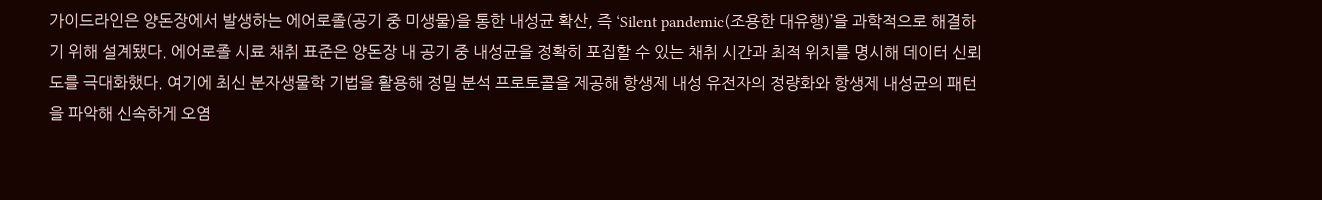가이드라인은 양돈장에서 발생하는 에어로졸(공기 중 미생물)을 통한 내성균 확산, 즉 ‘Silent pandemic(조용한 대유행)’을 과학적으로 해결하기 위해 설계됐다. 에어로졸 시료 채취 표준은 양돈장 내 공기 중 내성균을 정확히 포집할 수 있는 채취 시간과 최적 위치를 명시해 데이터 신뢰도를 극대화했다. 여기에 최신 분자생물학 기법을 활용해 정밀 분석 프로토콜을 제공해 항생제 내성 유전자의 정량화와 항생제 내성균의 패턴을 파악해 신속하게 오염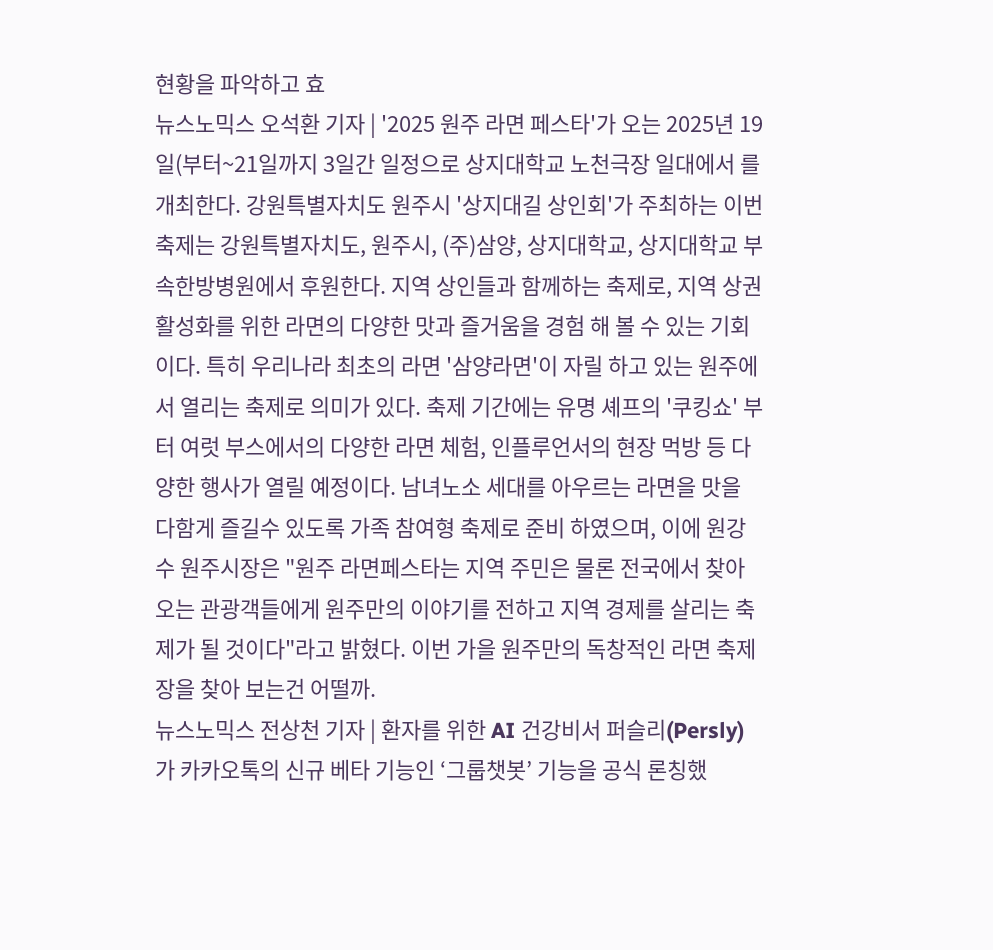현황을 파악하고 효
뉴스노믹스 오석환 기자 | '2025 원주 라면 페스타'가 오는 2025년 19일(부터~21일까지 3일간 일정으로 상지대학교 노천극장 일대에서 를 개최한다. 강원특별자치도 원주시 '상지대길 상인회'가 주최하는 이번 축제는 강원특별자치도, 원주시, (주)삼양, 상지대학교, 상지대학교 부속한방병원에서 후원한다. 지역 상인들과 함께하는 축제로, 지역 상권 활성화를 위한 라면의 다양한 맛과 즐거움을 경험 해 볼 수 있는 기회이다. 특히 우리나라 최초의 라면 '삼양라면'이 자릴 하고 있는 원주에서 열리는 축제로 의미가 있다. 축제 기간에는 유명 셰프의 '쿠킹쇼' 부터 여럿 부스에서의 다양한 라면 체험, 인플루언서의 현장 먹방 등 다양한 행사가 열릴 예정이다. 남녀노소 세대를 아우르는 라면을 맛을 다함게 즐길수 있도록 가족 참여형 축제로 준비 하였으며, 이에 원강수 원주시장은 "원주 라면페스타는 지역 주민은 물론 전국에서 찾아오는 관광객들에게 원주만의 이야기를 전하고 지역 경제를 살리는 축제가 될 것이다"라고 밝혔다. 이번 가을 원주만의 독창적인 라면 축제장을 찾아 보는건 어떨까.
뉴스노믹스 전상천 기자 | 환자를 위한 AI 건강비서 퍼슬리(Persly)가 카카오톡의 신규 베타 기능인 ‘그룹챗봇’ 기능을 공식 론칭했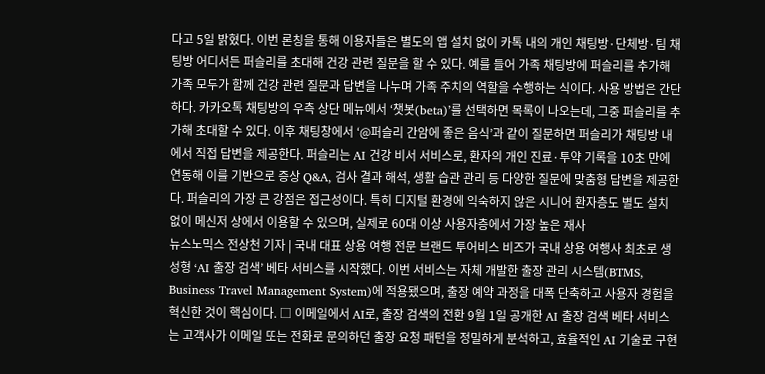다고 5일 밝혔다. 이번 론칭을 통해 이용자들은 별도의 앱 설치 없이 카톡 내의 개인 채팅방·단체방·팀 채팅방 어디서든 퍼슬리를 초대해 건강 관련 질문을 할 수 있다. 예를 들어 가족 채팅방에 퍼슬리를 추가해 가족 모두가 함께 건강 관련 질문과 답변을 나누며 가족 주치의 역할을 수행하는 식이다. 사용 방법은 간단하다. 카카오톡 채팅방의 우측 상단 메뉴에서 ‘챗봇(beta)’를 선택하면 목록이 나오는데, 그중 퍼슬리를 추가해 초대할 수 있다. 이후 채팅창에서 ‘@퍼슬리 간암에 좋은 음식’과 같이 질문하면 퍼슬리가 채팅방 내에서 직접 답변을 제공한다. 퍼슬리는 AI 건강 비서 서비스로, 환자의 개인 진료·투약 기록을 10초 만에 연동해 이를 기반으로 증상 Q&A, 검사 결과 해석, 생활 습관 관리 등 다양한 질문에 맞춤형 답변을 제공한다. 퍼슬리의 가장 큰 강점은 접근성이다. 특히 디지털 환경에 익숙하지 않은 시니어 환자층도 별도 설치 없이 메신저 상에서 이용할 수 있으며, 실제로 60대 이상 사용자층에서 가장 높은 재사
뉴스노믹스 전상천 기자 | 국내 대표 상용 여행 전문 브랜드 투어비스 비즈가 국내 상용 여행사 최초로 생성형 ‘AI 출장 검색’ 베타 서비스를 시작했다. 이번 서비스는 자체 개발한 출장 관리 시스템(BTMS, Business Travel Management System)에 적용됐으며, 출장 예약 과정을 대폭 단축하고 사용자 경험을 혁신한 것이 핵심이다. □ 이메일에서 AI로, 출장 검색의 전환 9월 1일 공개한 AI 출장 검색 베타 서비스는 고객사가 이메일 또는 전화로 문의하던 출장 요청 패턴을 정밀하게 분석하고, 효율적인 AI 기술로 구현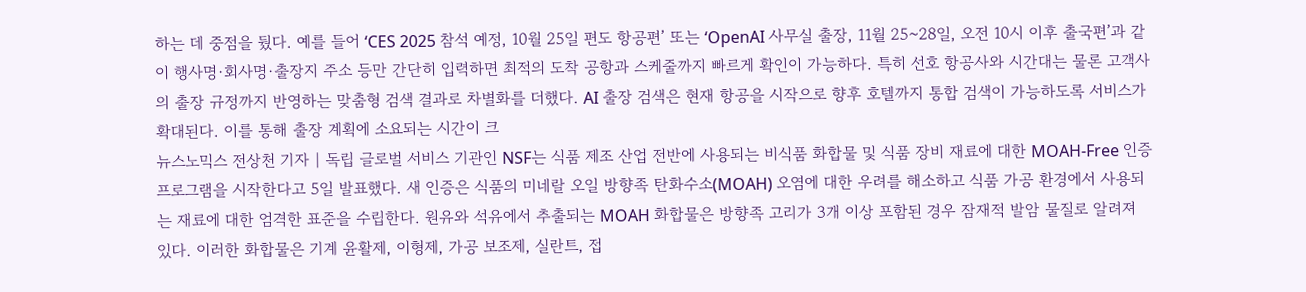하는 데 중점을 뒀다. 예를 들어 ‘CES 2025 참석 예정, 10월 25일 편도 항공편’ 또는 ‘OpenAI 사무실 출장, 11월 25~28일, 오전 10시 이후 출국편’과 같이 행사명·회사명·출장지 주소 등만 간단히 입력하면 최적의 도착 공항과 스케줄까지 빠르게 확인이 가능하다. 특히 선호 항공사와 시간대는 물론 고객사의 출장 규정까지 반영하는 맞춤형 검색 결과로 차별화를 더했다. AI 출장 검색은 현재 항공을 시작으로 향후 호텔까지 통합 검색이 가능하도록 서비스가 확대된다. 이를 통해 출장 계획에 소요되는 시간이 크
뉴스노믹스 전상천 기자 | 독립 글로벌 서비스 기관인 NSF는 식품 제조 산업 전반에 사용되는 비식품 화합물 및 식품 장비 재료에 대한 MOAH-Free 인증 프로그램을 시작한다고 5일 발표했다. 새 인증은 식품의 미네랄 오일 방향족 탄화수소(MOAH) 오염에 대한 우려를 해소하고 식품 가공 환경에서 사용되는 재료에 대한 엄격한 표준을 수립한다. 원유와 석유에서 추출되는 MOAH 화합물은 방향족 고리가 3개 이상 포함된 경우 잠재적 발암 물질로 알려져 있다. 이러한 화합물은 기계 윤활제, 이형제, 가공 보조제, 실란트, 접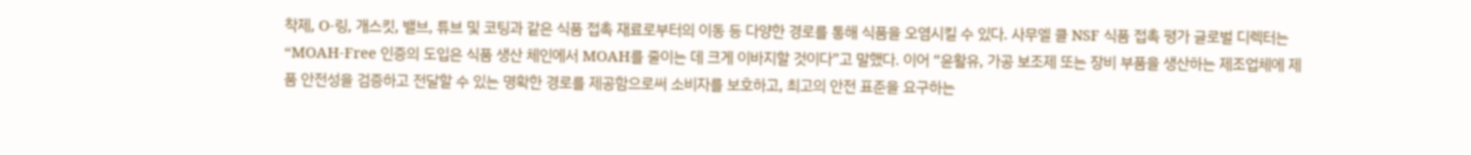착제, O-링, 개스킷, 밸브, 튜브 및 코팅과 같은 식품 접촉 재료로부터의 이동 등 다양한 경로를 통해 식품을 오염시킬 수 있다. 사무엘 콜 NSF 식품 접촉 평가 글로벌 디렉터는 “MOAH-Free 인증의 도입은 식품 생산 체인에서 MOAH를 줄이는 데 크게 이바지할 것이다”고 말했다. 이어 “윤활유, 가공 보조제 또는 장비 부품을 생산하는 제조업체에 제품 안전성을 검증하고 전달할 수 있는 명확한 경로를 제공함으로써 소비자를 보호하고, 최고의 안전 표준을 요구하는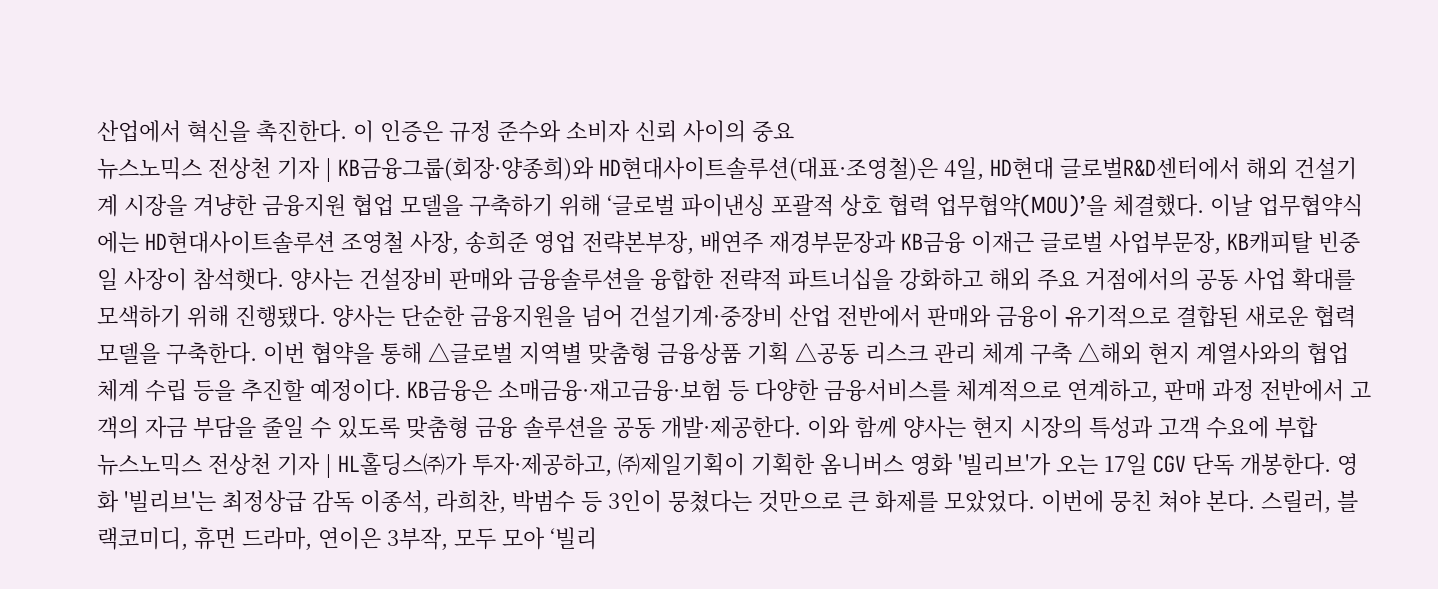산업에서 혁신을 촉진한다. 이 인증은 규정 준수와 소비자 신뢰 사이의 중요
뉴스노믹스 전상천 기자 | KB금융그룹(회장·양종희)와 HD현대사이트솔루션(대표·조영철)은 4일, HD현대 글로벌R&D센터에서 해외 건설기계 시장을 겨냥한 금융지원 협업 모델을 구축하기 위해 ‘글로벌 파이낸싱 포괄적 상호 협력 업무협약(MOU)’을 체결했다. 이날 업무협약식에는 HD현대사이트솔루션 조영철 사장, 송희준 영업 전략본부장, 배연주 재경부문장과 KB금융 이재근 글로벌 사업부문장, KB캐피탈 빈중일 사장이 참석햇다. 양사는 건설장비 판매와 금융솔루션을 융합한 전략적 파트너십을 강화하고 해외 주요 거점에서의 공동 사업 확대를 모색하기 위해 진행됐다. 양사는 단순한 금융지원을 넘어 건설기계·중장비 산업 전반에서 판매와 금융이 유기적으로 결합된 새로운 협력 모델을 구축한다. 이번 협약을 통해 △글로벌 지역별 맞춤형 금융상품 기획 △공동 리스크 관리 체계 구축 △해외 현지 계열사와의 협업 체계 수립 등을 추진할 예정이다. KB금융은 소매금융·재고금융·보험 등 다양한 금융서비스를 체계적으로 연계하고, 판매 과정 전반에서 고객의 자금 부담을 줄일 수 있도록 맞춤형 금융 솔루션을 공동 개발·제공한다. 이와 함께 양사는 현지 시장의 특성과 고객 수요에 부합
뉴스노믹스 전상천 기자 | HL홀딩스㈜가 투자·제공하고, ㈜제일기획이 기획한 옴니버스 영화 '빌리브'가 오는 17일 CGV 단독 개봉한다. 영화 '빌리브'는 최정상급 감독 이종석, 라희찬, 박범수 등 3인이 뭉쳤다는 것만으로 큰 화제를 모았었다. 이번에 뭉친 쳐야 본다. 스릴러, 블랙코미디, 휴먼 드라마, 연이은 3부작, 모두 모아 ‘빌리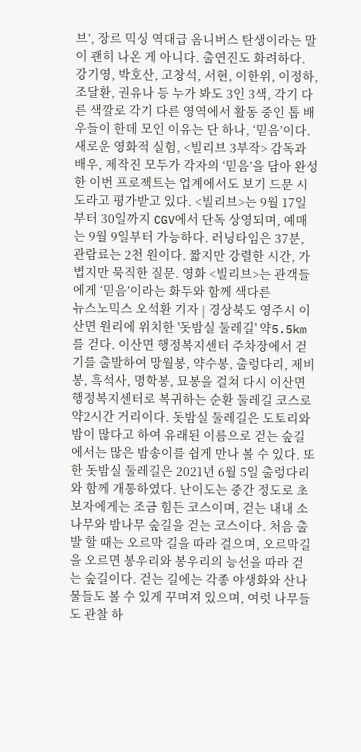브’, 장르 믹싱 역대급 옴니버스 탄생이라는 말이 괜히 나온 게 아니다. 출연진도 화려하다. 강기영, 박호산, 고창석, 서현, 이한위, 이정하, 조달환, 권유나 등 누가 봐도 3인 3색, 각기 다른 색깔로 각기 다른 영역에서 활동 중인 톱 배우들이 한데 모인 이유는 단 하나, ‘믿음’이다. 새로운 영화적 실험, <빌리브 3부작> 감독과 배우, 제작진 모두가 각자의 ‘믿음’을 담아 완성한 이번 프로젝트는 업계에서도 보기 드문 시도라고 평가받고 있다. <빌리브>는 9월 17일부터 30일까지 CGV에서 단독 상영되며, 예매는 9월 9일부터 가능하다. 러닝타임은 37분, 관람료는 2천 원이다. 짧지만 강렬한 시간, 가볍지만 묵직한 질문. 영화 <빌리브>는 관객들에게 ‘믿음’이라는 화두와 함께 색다른
뉴스노믹스 오석환 기자 | 경상북도 영주시 이산면 원리에 위치한 '돗밤실 둘레길' 약5.5km를 걷다. 이산면 행정복지센터 주차장에서 걷기를 출발하여 망월봉, 약수봉, 출렁다리, 제비봉, 흑석사, 명학봉, 묘봉을 걸쳐 다시 이산면 행정복지센터로 복귀하는 순환 둘레길 코스로 약2시간 거리이다. 돗밤실 둘레길은 도토리와 밤이 많다고 하여 유래된 이름으로 걷는 숲길에서는 많은 밤송이를 쉽게 만나 볼 수 있다. 또한 돗밤실 둘레길은 2021년 6월 5일 출렁다리와 함께 개통하였다. 난이도는 중간 정도로 초보자에게는 조금 힘든 코스이며, 걷는 내내 소나무와 밤나무 숲길을 걷는 코스이다. 처음 출발 할 때는 오르막 길을 따라 걸으며, 오르막길을 오르면 봉우리와 봉우리의 능선을 따라 걷는 숲길이다. 걷는 길에는 각종 야생화와 산나물들도 볼 수 있게 꾸며져 있으며, 여럿 나무들도 관찰 하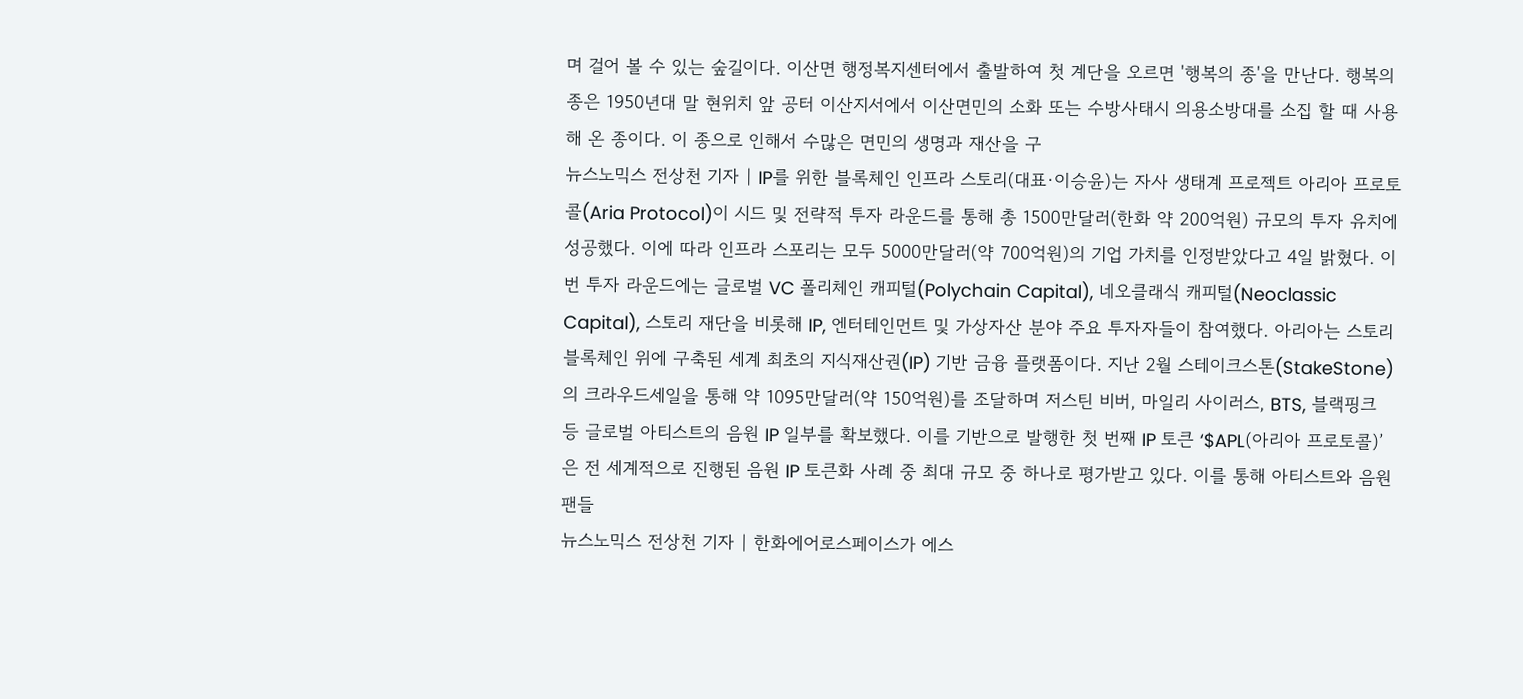며 걸어 볼 수 있는 숲길이다. 이산면 행정복지센터에서 출발하여 첫 계단을 오르면 '행복의 종'을 만난다. 행복의 종은 1950년대 말 현위치 앞 공터 이산지서에서 이산면민의 소화 또는 수방사태시 의용소방대를 소집 할 때 사용해 온 종이다. 이 종으로 인해서 수많은 면민의 생명과 재산을 구
뉴스노믹스 전상천 기자 | IP를 위한 블록체인 인프라 스토리(대표·이승윤)는 자사 생태계 프로젝트 아리아 프로토콜(Aria Protocol)이 시드 및 전략적 투자 라운드를 통해 총 1500만달러(한화 약 200억원) 규모의 투자 유치에 성공했다. 이에 따라 인프라 스포리는 모두 5000만달러(약 700억원)의 기업 가치를 인정받았다고 4일 밝혔다. 이번 투자 라운드에는 글로벌 VC 폴리체인 캐피털(Polychain Capital), 네오클래식 캐피털(Neoclassic Capital), 스토리 재단을 비롯해 IP, 엔터테인먼트 및 가상자산 분야 주요 투자자들이 참여했다. 아리아는 스토리 블록체인 위에 구축된 세계 최초의 지식재산권(IP) 기반 금융 플랫폼이다. 지난 2월 스테이크스톤(StakeStone)의 크라우드세일을 통해 약 1095만달러(약 150억원)를 조달하며 저스틴 비버, 마일리 사이러스, BTS, 블랙핑크 등 글로벌 아티스트의 음원 IP 일부를 확보했다. 이를 기반으로 발행한 첫 번째 IP 토큰 ‘$APL(아리아 프로토콜)’은 전 세계적으로 진행된 음원 IP 토큰화 사례 중 최대 규모 중 하나로 평가받고 있다. 이를 통해 아티스트와 음원 팬들
뉴스노믹스 전상천 기자 | 한화에어로스페이스가 에스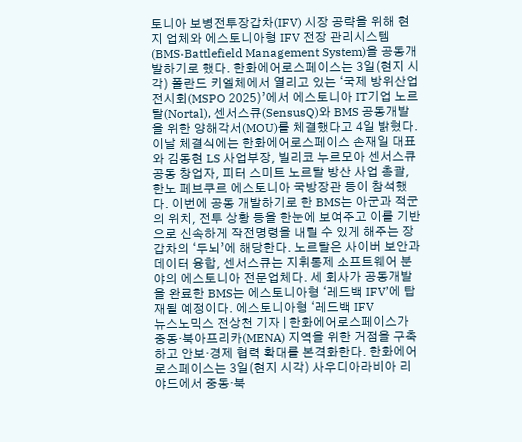토니아 보병전투장갑차(IFV) 시장 공략을 위해 현지 업체와 에스토니아형 IFV 전장 관리시스템(BMS·Battlefield Management System)을 공동개발하기로 했다. 한화에어로스페이스는 3일(현지 시각) 폴란드 키엘체에서 열리고 있는 ‘국제 방위산업 전시회(MSPO 2025)’에서 에스토니아 IT기업 노르탈(Nortal), 센서스큐(SensusQ)와 BMS 공동개발을 위한 양해각서(MOU)를 체결했다고 4일 밝혔다. 이날 체결식에는 한화에어로스페이스 손재일 대표와 김동현 LS 사업부장, 빌리코 누르모아 센서스큐 공동 창업자, 피터 스미트 노르탈 방산 사업 총괄, 한노 페브쿠르 에스토니아 국방장관 등이 참석했다. 이번에 공동 개발하기로 한 BMS는 아군과 적군의 위치, 전투 상황 등을 한눈에 보여주고 이를 기반으로 신속하게 작전명령을 내릴 수 있게 해주는 장갑차의 ‘두뇌’에 해당한다. 노르탈은 사이버 보안과 데이터 융합, 센서스큐는 지휘통제 소프트웨어 분야의 에스토니아 전문업체다. 세 회사가 공동개발을 완료한 BMS는 에스토니아형 ‘레드백 IFV’에 탑재될 예정이다. 에스토니아형 ‘레드백 IFV
뉴스노믹스 전상천 기자 | 한화에어로스페이스가 중동·북아프리카(MENA) 지역을 위한 거점을 구축하고 안보·경제 협력 확대를 본격화한다. 한화에어로스페이스는 3일(현지 시각) 사우디아라비아 리야드에서 중동·북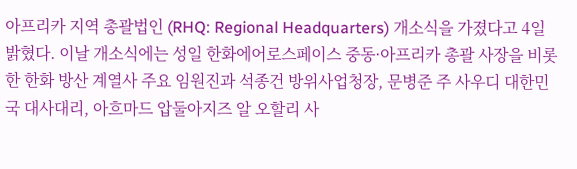아프리카 지역 총괄법인 (RHQ: Regional Headquarters) 개소식을 가졌다고 4일 밝혔다. 이날 개소식에는 성일 한화에어로스페이스 중동·아프리카 총괄 사장을 비롯한 한화 방산 계열사 주요 임원진과 석종건 방위사업청장, 문병준 주 사우디 대한민국 대사대리, 아흐마드 압둘아지즈 알 오할리 사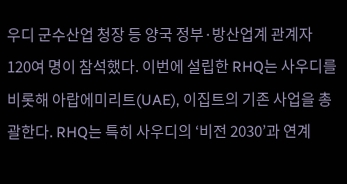우디 군수산업 청장 등 양국 정부·방산업계 관계자 120여 명이 참석했다. 이번에 설립한 RHQ는 사우디를 비롯해 아랍에미리트(UAE), 이집트의 기존 사업을 총괄한다. RHQ는 특히 사우디의 ‘비전 2030’과 연계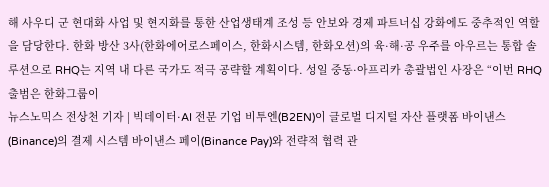해 사우디 군 현대화 사업 및 현지화를 통한 산업생태계 조성 등 안보와 경제 파트너십 강화에도 중추적인 역할을 담당한다. 한화 방산 3사(한화에어로스페이스, 한화시스템, 한화오션)의 육·해·공 우주를 아우르는 통합 솔루션으로 RHQ는 지역 내 다른 국가도 적극 공략할 계획이다. 성일 중동·아프리카 총괄법인 사장은 “이번 RHQ 출범은 한화그룹이
뉴스노믹스 전상천 기자 | 빅데이터·AI 전문 기업 비투엔(B2EN)이 글로벌 디지털 자산 플랫폼 바이낸스(Binance)의 결제 시스템 바이낸스 페이(Binance Pay)와 전략적 협력 관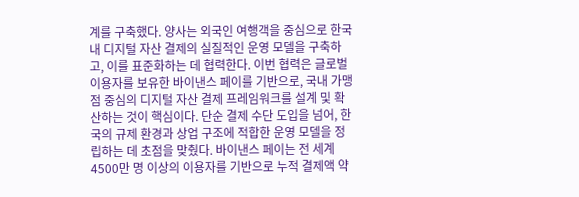계를 구축했다. 양사는 외국인 여행객을 중심으로 한국 내 디지털 자산 결제의 실질적인 운영 모델을 구축하고, 이를 표준화하는 데 협력한다. 이번 협력은 글로벌 이용자를 보유한 바이낸스 페이를 기반으로, 국내 가맹점 중심의 디지털 자산 결제 프레임워크를 설계 및 확산하는 것이 핵심이다. 단순 결제 수단 도입을 넘어, 한국의 규제 환경과 상업 구조에 적합한 운영 모델을 정립하는 데 초점을 맞췄다. 바이낸스 페이는 전 세계 4500만 명 이상의 이용자를 기반으로 누적 결제액 약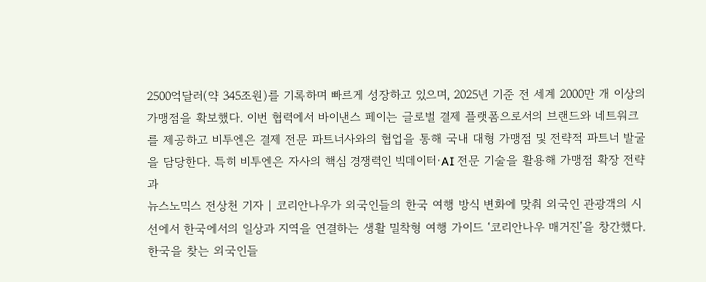2500억달러(약 345조원)를 기록하며 빠르게 성장하고 있으며, 2025년 기준 전 세계 2000만 개 이상의 가맹점을 확보했다. 이번 협력에서 바이낸스 페이는 글로벌 결제 플랫폼으로서의 브랜드와 네트워크를 제공하고 비투엔은 결제 전문 파트너사와의 협업을 통해 국내 대형 가맹점 및 전략적 파트너 발굴을 담당한다. 특히 비투엔은 자사의 핵심 경쟁력인 빅데이터·AI 전문 기술을 활용해 가맹점 확장 전략과
뉴스노믹스 전상천 기자 | 코리안나우가 외국인들의 한국 여행 방식 변화에 맞춰 외국인 관광객의 시선에서 한국에서의 일상과 지역을 연결하는 생활 밀착형 여행 가이드 ‘코리안나우 매거진’을 창간했다. 한국을 찾는 외국인들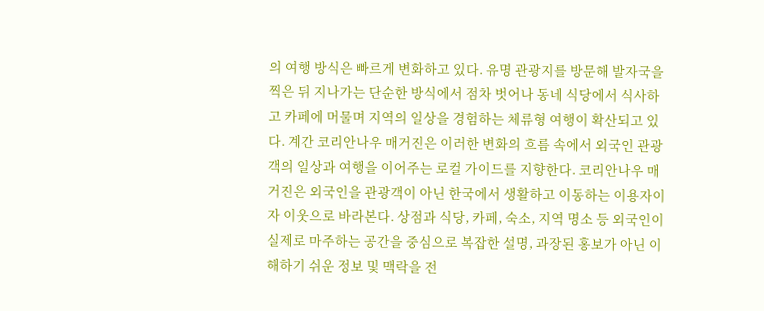의 여행 방식은 빠르게 변화하고 있다. 유명 관광지를 방문해 발자국을 찍은 뒤 지나가는 단순한 방식에서 점차 벗어나 동네 식당에서 식사하고 카페에 머물며 지역의 일상을 경험하는 체류형 여행이 확산되고 있다. 계간 코리안나우 매거진은 이러한 변화의 흐름 속에서 외국인 관광객의 일상과 여행을 이어주는 로컬 가이드를 지향한다. 코리안나우 매거진은 외국인을 관광객이 아닌 한국에서 생활하고 이동하는 이용자이자 이웃으로 바라본다. 상점과 식당, 카페, 숙소, 지역 명소 등 외국인이 실제로 마주하는 공간을 중심으로 복잡한 설명, 과장된 홍보가 아닌 이해하기 쉬운 정보 및 맥락을 전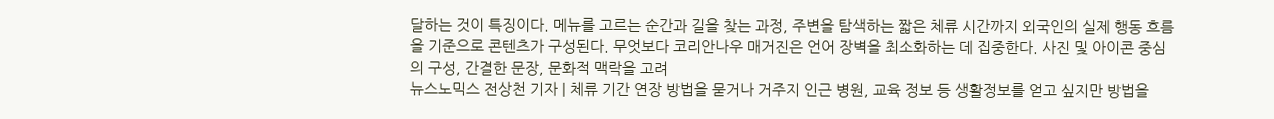달하는 것이 특징이다. 메뉴를 고르는 순간과 길을 찾는 과정, 주변을 탐색하는 짧은 체류 시간까지 외국인의 실제 행동 흐름을 기준으로 콘텐츠가 구성된다. 무엇보다 코리안나우 매거진은 언어 장벽을 최소화하는 데 집중한다. 사진 및 아이콘 중심의 구성, 간결한 문장, 문화적 맥락을 고려
뉴스노믹스 전상천 기자 | 체류 기간 연장 방법을 묻거나 거주지 인근 병원, 교육 정보 등 생활정보를 얻고 싶지만 방법을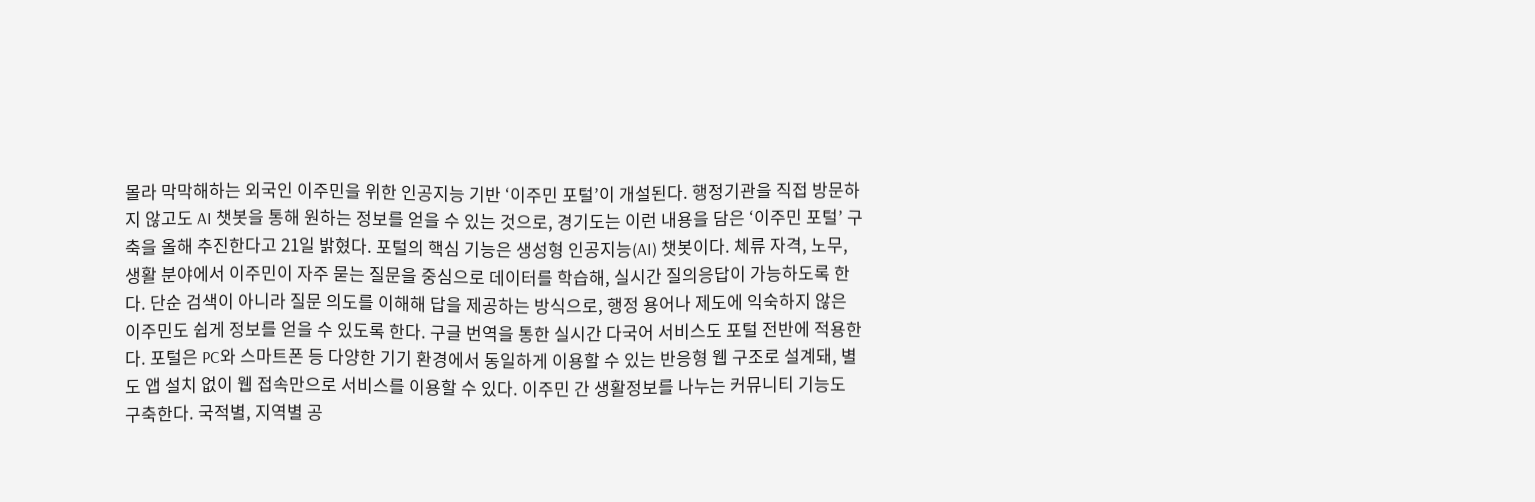몰라 막막해하는 외국인 이주민을 위한 인공지능 기반 ‘이주민 포털’이 개설된다. 행정기관을 직접 방문하지 않고도 AI 챗봇을 통해 원하는 정보를 얻을 수 있는 것으로, 경기도는 이런 내용을 담은 ‘이주민 포털’ 구축을 올해 추진한다고 21일 밝혔다. 포털의 핵심 기능은 생성형 인공지능(AI) 챗봇이다. 체류 자격, 노무, 생활 분야에서 이주민이 자주 묻는 질문을 중심으로 데이터를 학습해, 실시간 질의응답이 가능하도록 한다. 단순 검색이 아니라 질문 의도를 이해해 답을 제공하는 방식으로, 행정 용어나 제도에 익숙하지 않은 이주민도 쉽게 정보를 얻을 수 있도록 한다. 구글 번역을 통한 실시간 다국어 서비스도 포털 전반에 적용한다. 포털은 PC와 스마트폰 등 다양한 기기 환경에서 동일하게 이용할 수 있는 반응형 웹 구조로 설계돼, 별도 앱 설치 없이 웹 접속만으로 서비스를 이용할 수 있다. 이주민 간 생활정보를 나누는 커뮤니티 기능도 구축한다. 국적별, 지역별 공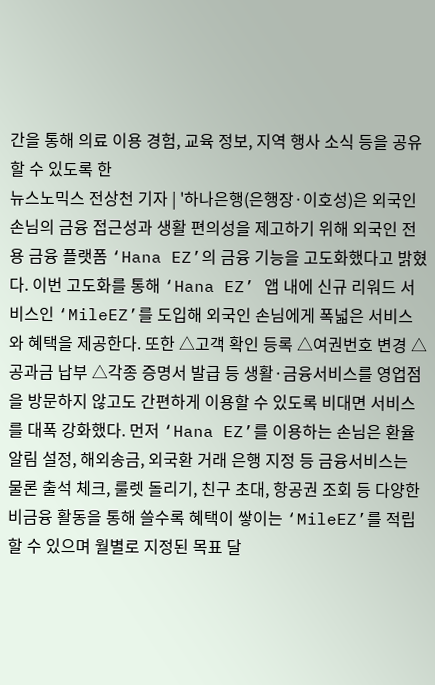간을 통해 의료 이용 경험, 교육 정보, 지역 행사 소식 등을 공유할 수 있도록 한
뉴스노믹스 전상천 기자 | '하나은행(은행장·이호성)은 외국인 손님의 금융 접근성과 생활 편의성을 제고하기 위해 외국인 전용 금융 플랫폼 ‘Hana EZ’의 금융 기능을 고도화했다고 밝혔다. 이번 고도화를 통해 ‘Hana EZ’ 앱 내에 신규 리워드 서비스인 ‘MileEZ’를 도입해 외국인 손님에게 폭넓은 서비스와 혜택을 제공한다. 또한 △고객 확인 등록 △여권번호 변경 △공과금 납부 △각종 증명서 발급 등 생활·금융서비스를 영업점을 방문하지 않고도 간편하게 이용할 수 있도록 비대면 서비스를 대폭 강화했다. 먼저 ‘Hana EZ’를 이용하는 손님은 환율 알림 설정, 해외송금, 외국환 거래 은행 지정 등 금융서비스는 물론 출석 체크, 룰렛 돌리기, 친구 초대, 항공권 조회 등 다양한 비금융 활동을 통해 쓸수록 혜택이 쌓이는 ‘MileEZ’를 적립할 수 있으며 월별로 지정된 목표 달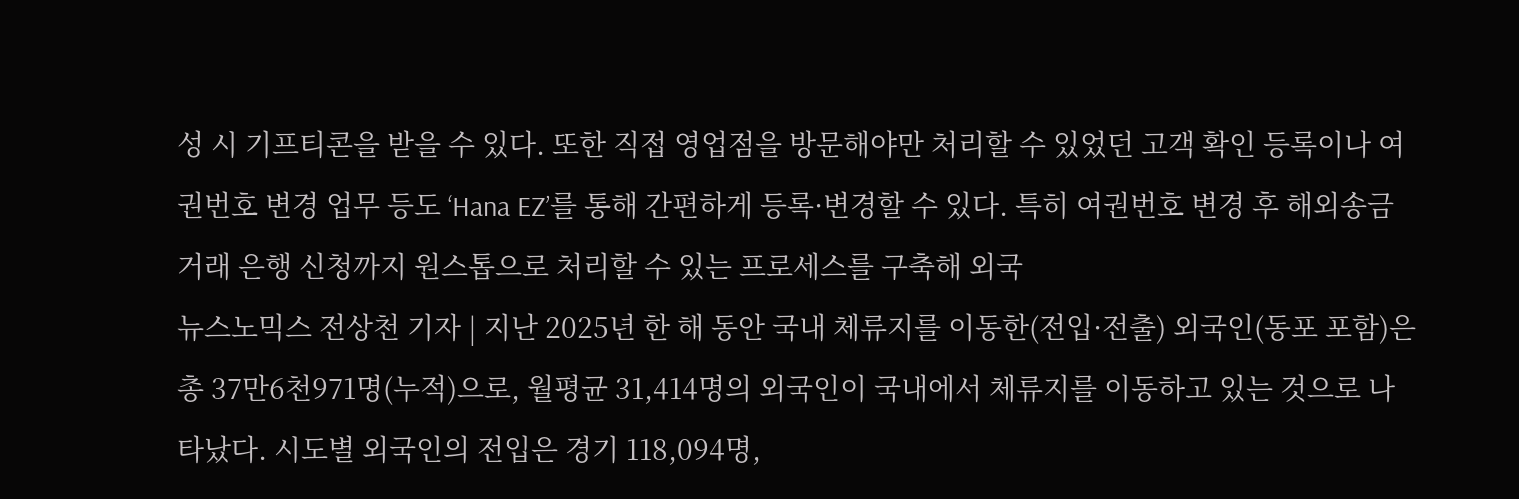성 시 기프티콘을 받을 수 있다. 또한 직접 영업점을 방문해야만 처리할 수 있었던 고객 확인 등록이나 여권번호 변경 업무 등도 ‘Hana EZ’를 통해 간편하게 등록·변경할 수 있다. 특히 여권번호 변경 후 해외송금 거래 은행 신청까지 원스톱으로 처리할 수 있는 프로세스를 구축해 외국
뉴스노믹스 전상천 기자 | 지난 2025년 한 해 동안 국내 체류지를 이동한(전입·전출) 외국인(동포 포함)은 총 37만6천971명(누적)으로, 월평균 31,414명의 외국인이 국내에서 체류지를 이동하고 있는 것으로 나타났다. 시도별 외국인의 전입은 경기 118,094명,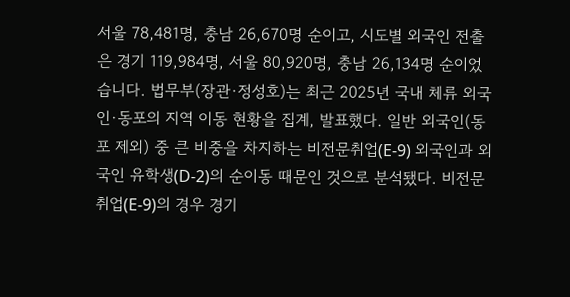서울 78,481명, 충남 26,670명 순이고, 시도별 외국인 전출은 경기 119,984명, 서울 80,920명, 충남 26,134명 순이었습니다. 법무부(장관·정성호)는 최근 2025년 국내 체류 외국인·동포의 지역 이동 현황을 집계, 발표했다. 일반 외국인(동포 제외) 중 큰 비중을 차지하는 비전문취업(E-9) 외국인과 외국인 유학생(D-2)의 순이동 때문인 것으로 분석됐다. 비전문취업(E-9)의 경우 경기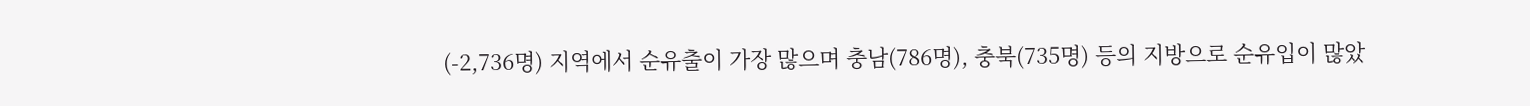(-2,736명) 지역에서 순유출이 가장 많으며 충남(786명), 충북(735명) 등의 지방으로 순유입이 많았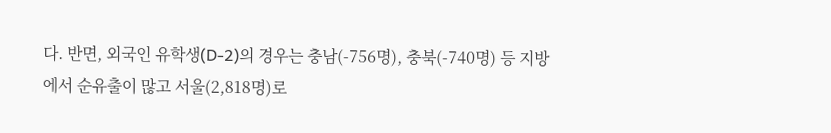다. 반면, 외국인 유학생(D-2)의 경우는 충남(-756명), 충북(-740명) 등 지방에서 순유출이 많고 서울(2,818명)로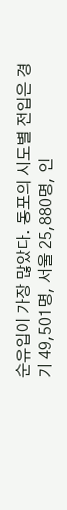순유입이 가장 많았다. 동포의 시도별 전입은 경기 49,501명, 서울 25,880명, 인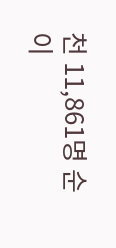천 11,861명 순이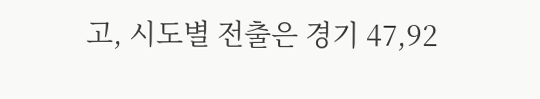고, 시도별 전출은 경기 47,92